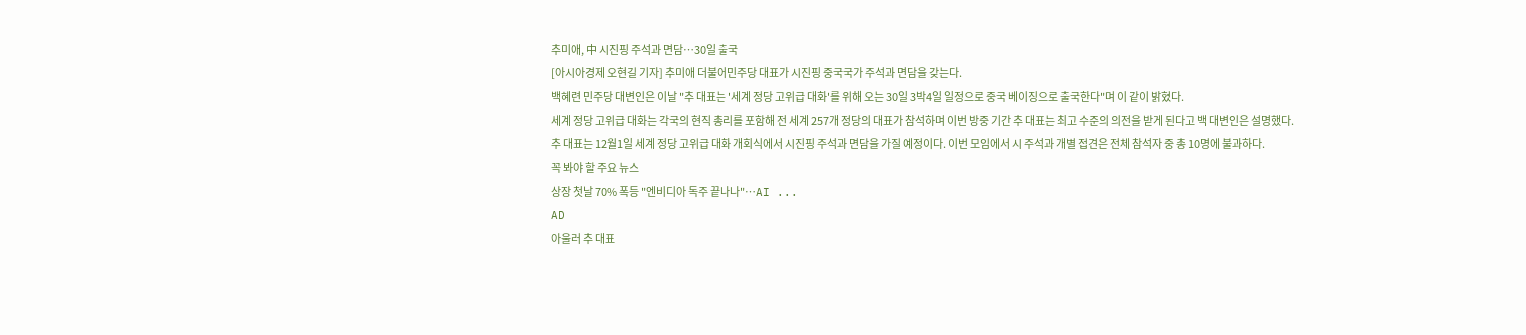추미애, 中 시진핑 주석과 면담…30일 출국
[아시아경제 오현길 기자] 추미애 더불어민주당 대표가 시진핑 중국국가 주석과 면담을 갖는다.
백혜련 민주당 대변인은 이날 "추 대표는 '세계 정당 고위급 대화'를 위해 오는 30일 3박4일 일정으로 중국 베이징으로 출국한다"며 이 같이 밝혔다.
세계 정당 고위급 대화는 각국의 현직 총리를 포함해 전 세계 257개 정당의 대표가 참석하며 이번 방중 기간 추 대표는 최고 수준의 의전을 받게 된다고 백 대변인은 설명했다.
추 대표는 12월1일 세계 정당 고위급 대화 개회식에서 시진핑 주석과 면담을 가질 예정이다. 이번 모임에서 시 주석과 개별 접견은 전체 참석자 중 총 10명에 불과하다.
꼭 봐야 할 주요 뉴스
상장 첫날 70% 폭등 "엔비디아 독주 끝나나"…AI ...
AD
아울러 추 대표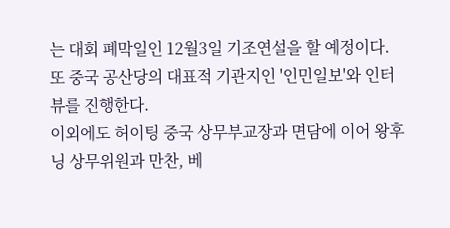는 대회 폐막일인 12월3일 기조연설을 할 예정이다. 또 중국 공산당의 대표적 기관지인 '인민일보'와 인터뷰를 진행한다.
이외에도 허이팅 중국 상무부교장과 면담에 이어 왕후닝 상무위원과 만찬, 베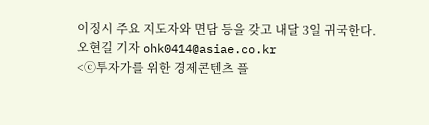이징시 주요 지도자와 면담 등을 갖고 내달 3일 귀국한다.
오현길 기자 ohk0414@asiae.co.kr
<ⓒ투자가를 위한 경제콘텐츠 플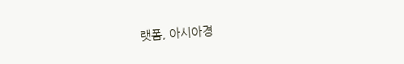랫폼, 아시아경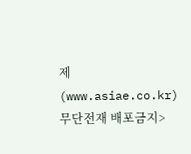제(www.asiae.co.kr) 무단전재 배포금지>